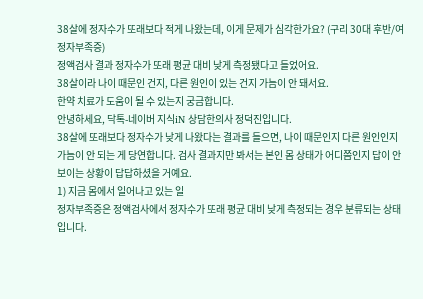38살에 정자수가 또래보다 적게 나왔는데, 이게 문제가 심각한가요? (구리 30대 후반/여 정자부족증)
정액검사 결과 정자수가 또래 평균 대비 낮게 측정됐다고 들었어요.
38살이라 나이 때문인 건지, 다른 원인이 있는 건지 가늠이 안 돼서요.
한약 치료가 도움이 될 수 있는지 궁금합니다.
안녕하세요, 닥톡-네이버 지식iN 상담한의사 정덕진입니다.
38살에 또래보다 정자수가 낮게 나왔다는 결과를 들으면, 나이 때문인지 다른 원인인지 가늠이 안 되는 게 당연합니다. 검사 결과지만 봐서는 본인 몸 상태가 어디쯤인지 답이 안 보이는 상황이 답답하셨을 거예요.
1) 지금 몸에서 일어나고 있는 일
정자부족증은 정액검사에서 정자수가 또래 평균 대비 낮게 측정되는 경우 분류되는 상태입니다.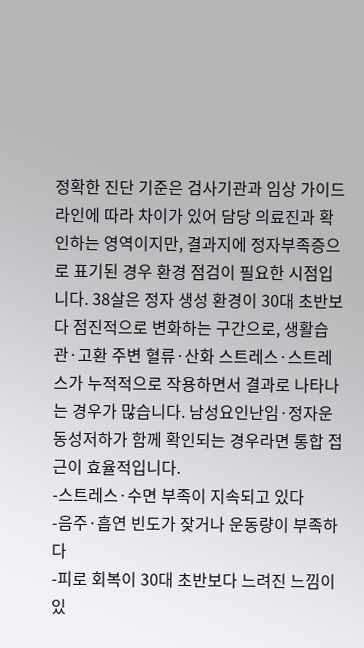정확한 진단 기준은 검사기관과 임상 가이드라인에 따라 차이가 있어 담당 의료진과 확인하는 영역이지만, 결과지에 정자부족증으로 표기된 경우 환경 점검이 필요한 시점입니다. 38살은 정자 생성 환경이 30대 초반보다 점진적으로 변화하는 구간으로, 생활습관·고환 주변 혈류·산화 스트레스·스트레스가 누적적으로 작용하면서 결과로 나타나는 경우가 많습니다. 남성요인난임·정자운동성저하가 함께 확인되는 경우라면 통합 접근이 효율적입니다.
-스트레스·수면 부족이 지속되고 있다
-음주·흡연 빈도가 잦거나 운동량이 부족하다
-피로 회복이 30대 초반보다 느려진 느낌이 있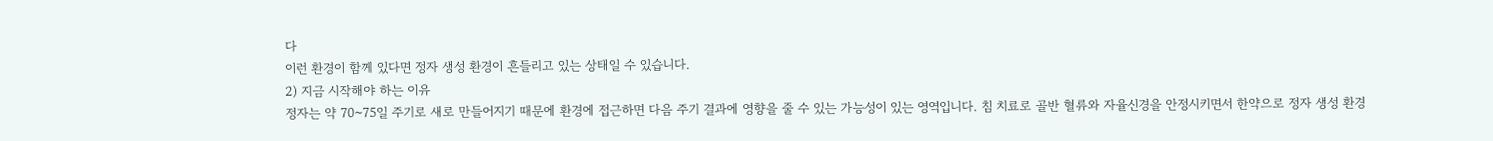다
이런 환경이 함께 있다면 정자 생성 환경이 흔들리고 있는 상태일 수 있습니다.
2) 지금 시작해야 하는 이유
정자는 약 70~75일 주기로 새로 만들어지기 때문에 환경에 접근하면 다음 주기 결과에 영향을 줄 수 있는 가능성이 있는 영역입니다. 침 치료로 골반 혈류와 자율신경을 안정시키면서 한약으로 정자 생성 환경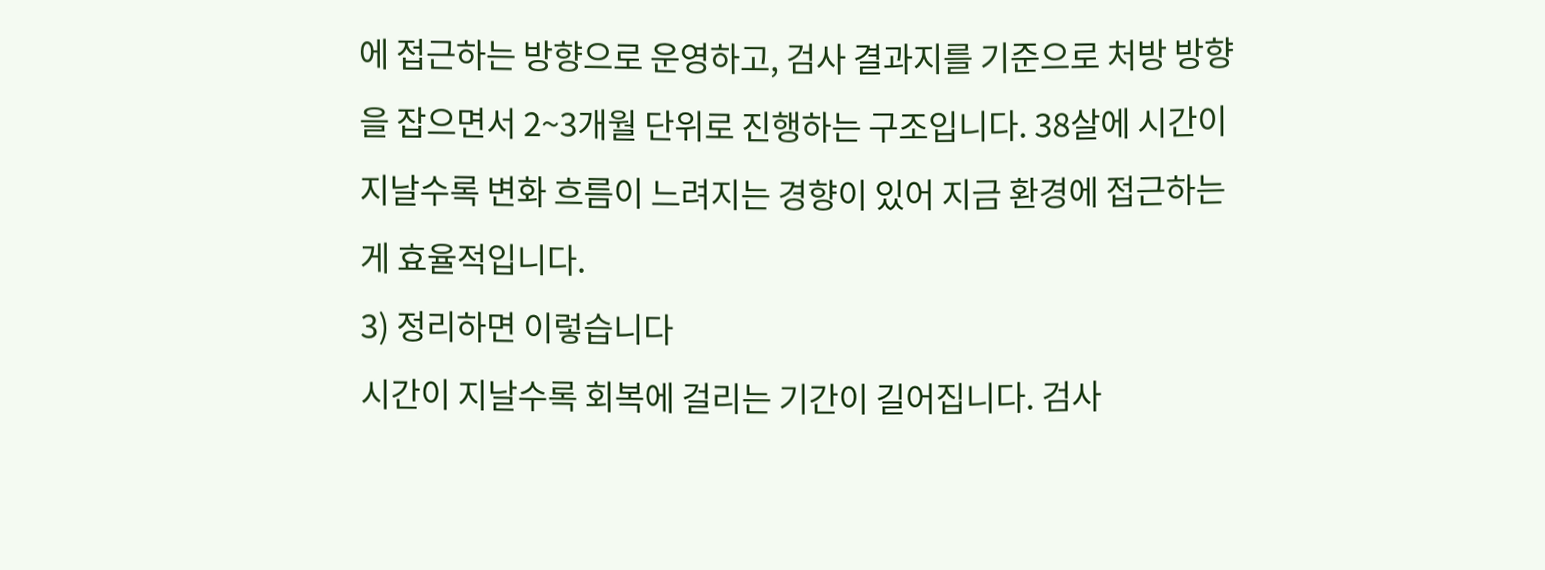에 접근하는 방향으로 운영하고, 검사 결과지를 기준으로 처방 방향을 잡으면서 2~3개월 단위로 진행하는 구조입니다. 38살에 시간이 지날수록 변화 흐름이 느려지는 경향이 있어 지금 환경에 접근하는 게 효율적입니다.
3) 정리하면 이렇습니다
시간이 지날수록 회복에 걸리는 기간이 길어집니다. 검사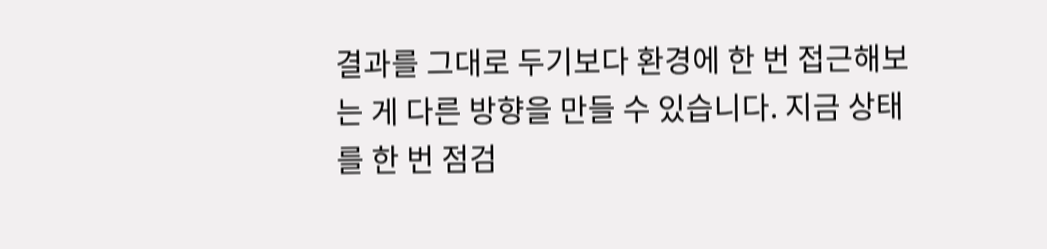결과를 그대로 두기보다 환경에 한 번 접근해보는 게 다른 방향을 만들 수 있습니다. 지금 상태를 한 번 점검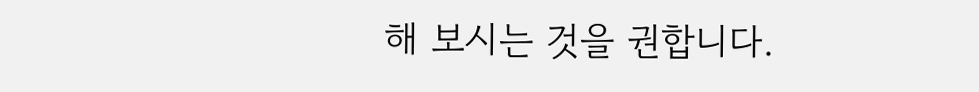해 보시는 것을 권합니다.